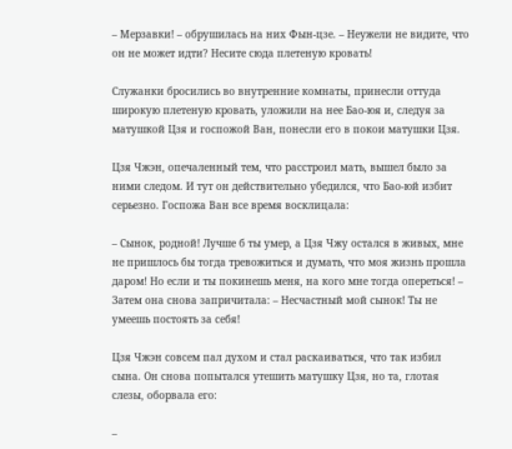– Мерзавки! – обрушилась на них Фын-цзе. – Неужели не видите, что он не может идти? Несите сюда плетеную кровать!

Служанки бросились во внутренние комнаты, принесли оттуда широкую плетеную кровать, уложили на нее Бао-юя и, следуя за матушкой Цзя и госпожой Ван, понесли его в покои матушки Цзя.

Цзя Чжэн, опечаленный тем, что расстроил мать, вышел было за ними следом. И тут он действительно убедился, что Бао-юй избит серьезно. Госпожа Ван все время восклицала:

– Сынок, родной! Лучше б ты умер, а Цзя Чжу остался в живых, мне не пришлось бы тогда тревожиться и думать, что моя жизнь прошла даром! Но если и ты покинешь меня, на кого мне тогда опереться! – Затем она снова запричитала: – Несчастный мой сынок! Ты не умеешь постоять за себя!

Цзя Чжэн совсем пал духом и стал раскаиваться, что так избил сына. Он снова попытался утешить матушку Цзя, но та, глотая слезы, оборвала его:

–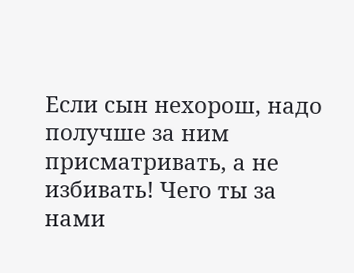Если сын нехорош, надо получше за ним присматривать, а не избивать! Чего ты за нами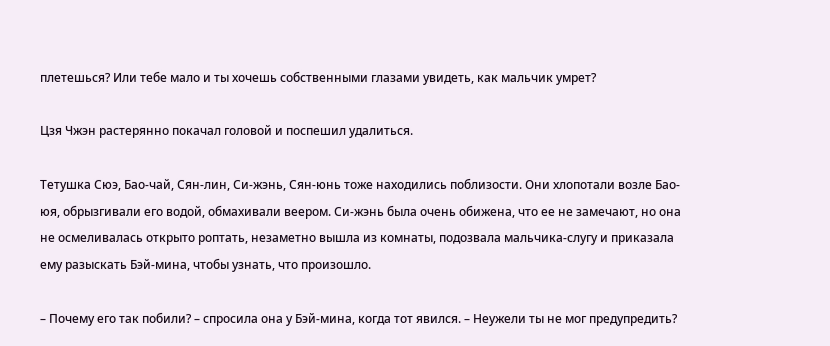плетешься? Или тебе мало и ты хочешь собственными глазами увидеть, как мальчик умрет?

Цзя Чжэн растерянно покачал головой и поспешил удалиться.

Тетушка Сюэ, Бао-чай, Сян-лин, Си-жэнь, Сян-юнь тоже находились поблизости. Они хлопотали возле Бао-юя, обрызгивали его водой, обмахивали веером. Си-жэнь была очень обижена, что ее не замечают, но она не осмеливалась открыто роптать, незаметно вышла из комнаты, подозвала мальчика-слугу и приказала ему разыскать Бэй-мина, чтобы узнать, что произошло.

– Почему его так побили? – спросила она у Бэй-мина, когда тот явился. – Неужели ты не мог предупредить?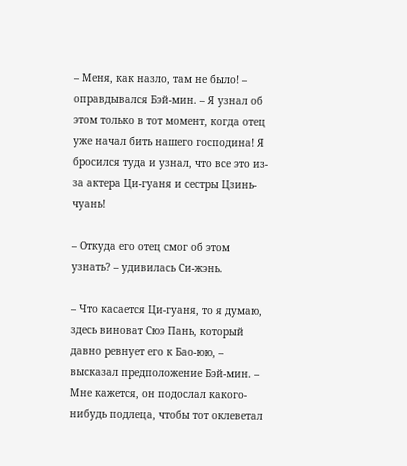– Меня, как назло, там не было! – оправдывался Бэй-мин. – Я узнал об этом только в тот момент, когда отец уже начал бить нашего господина! Я бросился туда и узнал, что все это из-за актера Ци-гуаня и сестры Цзинь-чуань!

– Откуда его отец смог об этом узнать? – удивилась Си-жэнь.

– Что касается Ци-гуаня, то я думаю, здесь виноват Сюэ Пань, который давно ревнует его к Бао-юю, – высказал предположение Бэй-мин. – Мне кажется, он подослал какого-нибудь подлеца, чтобы тот оклеветал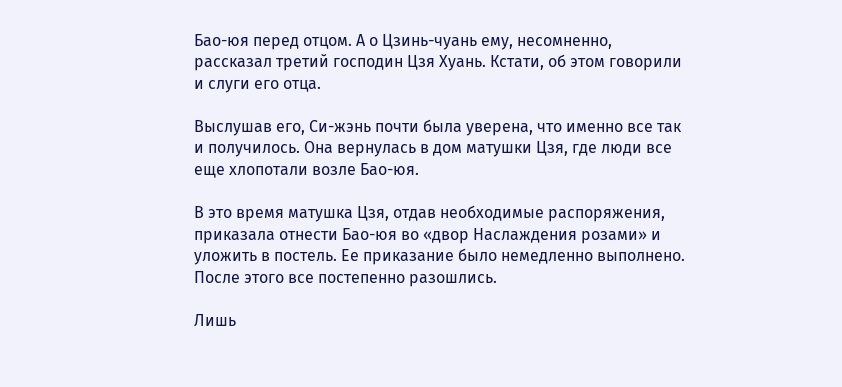Бао-юя перед отцом. А о Цзинь-чуань ему, несомненно, рассказал третий господин Цзя Хуань. Кстати, об этом говорили и слуги его отца.

Выслушав его, Си-жэнь почти была уверена, что именно все так и получилось. Она вернулась в дом матушки Цзя, где люди все еще хлопотали возле Бао-юя.

В это время матушка Цзя, отдав необходимые распоряжения, приказала отнести Бао-юя во «двор Наслаждения розами» и уложить в постель. Ее приказание было немедленно выполнено. После этого все постепенно разошлись.

Лишь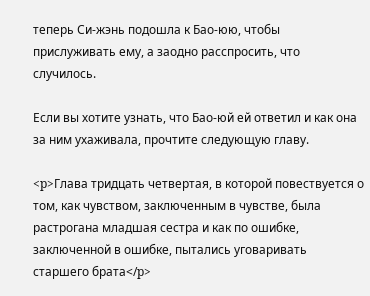теперь Си-жэнь подошла к Бао-юю, чтобы прислуживать ему, а заодно расспросить, что случилось.

Если вы хотите узнать, что Бао-юй ей ответил и как она за ним ухаживала, прочтите следующую главу.

<p>Глава тридцать четвертая, в которой повествуется о том, как чувством, заключенным в чувстве, была растрогана младшая сестра и как по ошибке, заключенной в ошибке, пытались уговаривать старшего брата</p>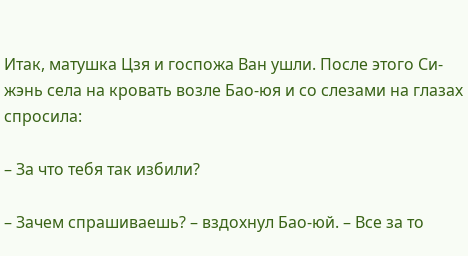Итак, матушка Цзя и госпожа Ван ушли. После этого Си-жэнь села на кровать возле Бао-юя и со слезами на глазах спросила:

– За что тебя так избили?

– Зачем спрашиваешь? – вздохнул Бао-юй. – Все за то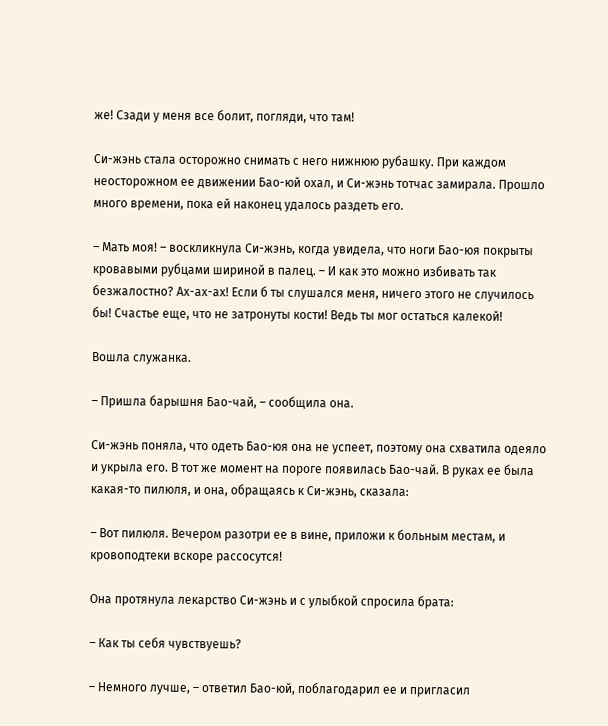же! Сзади у меня все болит, погляди, что там!

Си-жэнь стала осторожно снимать с него нижнюю рубашку. При каждом неосторожном ее движении Бао-юй охал, и Си-жэнь тотчас замирала. Прошло много времени, пока ей наконец удалось раздеть его.

– Мать моя! – воскликнула Си-жэнь, когда увидела, что ноги Бао-юя покрыты кровавыми рубцами шириной в палец. – И как это можно избивать так безжалостно? Ах-ах-ах! Если б ты слушался меня, ничего этого не случилось бы! Счастье еще, что не затронуты кости! Ведь ты мог остаться калекой!

Вошла служанка.

– Пришла барышня Бао-чай, – сообщила она.

Си-жэнь поняла, что одеть Бао-юя она не успеет, поэтому она схватила одеяло и укрыла его. В тот же момент на пороге появилась Бао-чай. В руках ее была какая-то пилюля, и она, обращаясь к Си-жэнь, сказала:

– Вот пилюля. Вечером разотри ее в вине, приложи к больным местам, и кровоподтеки вскоре рассосутся!

Она протянула лекарство Си-жэнь и с улыбкой спросила брата:

– Как ты себя чувствуешь?

– Немного лучше, – ответил Бао-юй, поблагодарил ее и пригласил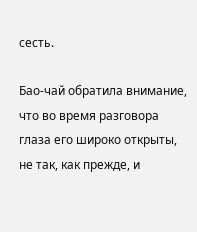сесть.

Бао-чай обратила внимание, что во время разговора глаза его широко открыты, не так, как прежде, и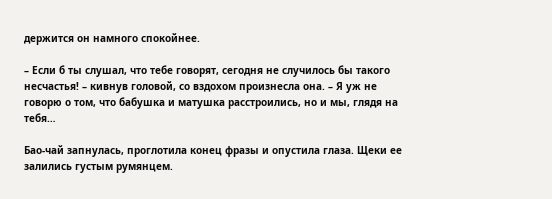держится он намного спокойнее.

– Если б ты слушал, что тебе говорят, сегодня не случилось бы такого несчастья! – кивнув головой, со вздохом произнесла она. – Я уж не говорю о том, что бабушка и матушка расстроились, но и мы, глядя на тебя…

Бао-чай запнулась, проглотила конец фразы и опустила глаза. Щеки ее залились густым румянцем.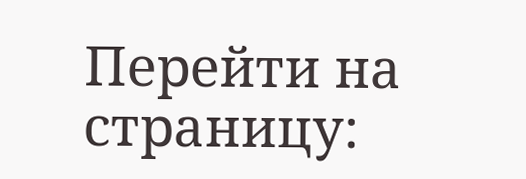Перейти на страницу: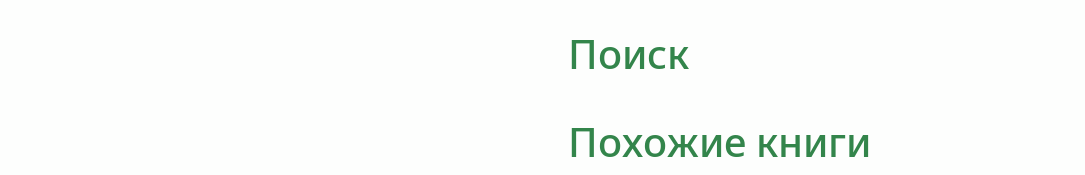Поиск

Похожие книги